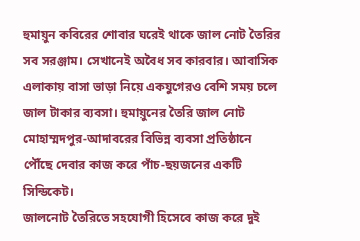হুমায়ুন কবিরের শোবার ঘরেই থাকে জাল নোট তৈরির সব সরঞ্জাম। সেখানেই অবৈধ সব কারবার। আবাসিক এলাকায় বাসা ভাড়া নিয়ে একযুগেরও বেশি সময় চলে জাল টাকার ব্যবসা। হুমায়ুনের তৈরি জাল নোট মোহাম্মদপুর-আদাবরের বিভিন্ন ব্যবসা প্রতিষ্ঠানে পৌঁছে দেবার কাজ করে পাঁচ-ছয়জনের একটি সিন্ডিকেট।
জালনোট তৈরিতে সহযোগী হিসেবে কাজ করে দুই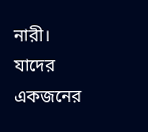নারী। যাদের একজনের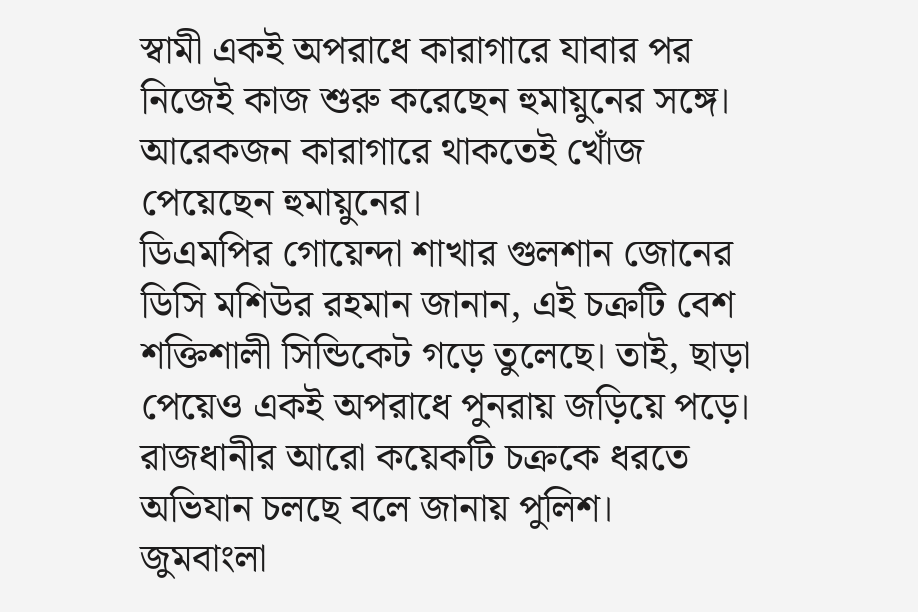স্বামী একই অপরাধে কারাগারে যাবার পর নিজেই কাজ শুরু করেছেন হুমায়ুনের সঙ্গে। আরেকজন কারাগারে থাকতেই খোঁজ পেয়েছেন হুমায়ুনের।
ডিএমপির গোয়েন্দা শাখার গুলশান জোনের ডিসি মশিউর রহমান জানান, এই চক্রটি বেশ শক্তিশালী সিন্ডিকেট গড়ে তুলেছে। তাই, ছাড়া পেয়েও একই অপরাধে পুনরায় জড়িয়ে পড়ে। রাজধানীর আরো কয়েকটি চক্রকে ধরতে অভিযান চলছে বলে জানায় পুলিশ।
জুমবাংলা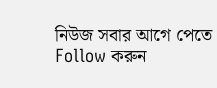নিউজ সবার আগে পেতে Follow করুন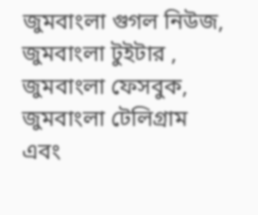জুমবাংলা গুগল নিউজ, জুমবাংলা টুইটার , জুমবাংলা ফেসবুক, জুমবাংলা টেলিগ্রাম এবং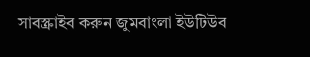সাবস্ক্রাইব করুন জুমবাংলা ইউটিউব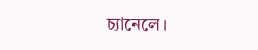চ্যানেলে।